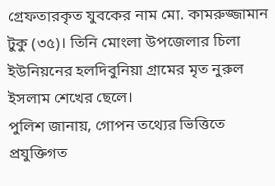গ্রেফতারকৃত যুবকের নাম মো. কামরুজ্জামান টুকু (৩৫)। তিনি মোংলা উপজেলার চিলা ইউনিয়নের হলদিবুনিয়া গ্রামের মৃত নুরুল ইসলাম শেখের ছেলে।
পুলিশ জানায়, গোপন তথ্যের ভিত্তিতে প্রযুক্তিগত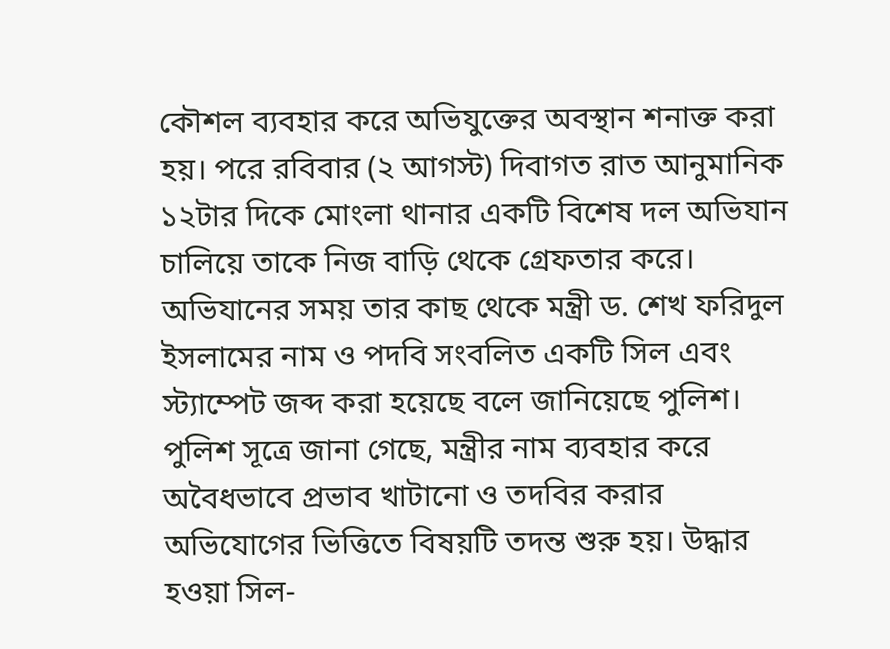কৌশল ব্যবহার করে অভিযুক্তের অবস্থান শনাক্ত করা হয়। পরে রবিবার (২ আগস্ট) দিবাগত রাত আনুমানিক ১২টার দিকে মোংলা থানার একটি বিশেষ দল অভিযান চালিয়ে তাকে নিজ বাড়ি থেকে গ্রেফতার করে।
অভিযানের সময় তার কাছ থেকে মন্ত্রী ড. শেখ ফরিদুল ইসলামের নাম ও পদবি সংবলিত একটি সিল এবং স্ট্যাম্পেট জব্দ করা হয়েছে বলে জানিয়েছে পুলিশ।
পুলিশ সূত্রে জানা গেছে, মন্ত্রীর নাম ব্যবহার করে অবৈধভাবে প্রভাব খাটানো ও তদবির করার অভিযোগের ভিত্তিতে বিষয়টি তদন্ত শুরু হয়। উদ্ধার হওয়া সিল-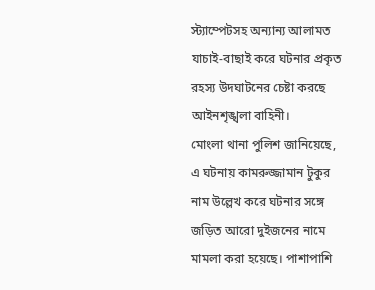স্ট্যাম্পেটসহ অন্যান্য আলামত যাচাই-বাছাই করে ঘটনার প্রকৃত রহস্য উদঘাটনের চেষ্টা করছে আইনশৃঙ্খলা বাহিনী।
মোংলা থানা পুলিশ জানিয়েছে, এ ঘটনায় কামরুজ্জামান টুকুর নাম উল্লেখ করে ঘটনার সঙ্গে জড়িত আরো দুইজনের নামে মামলা করা হয়েছে। পাশাপাশি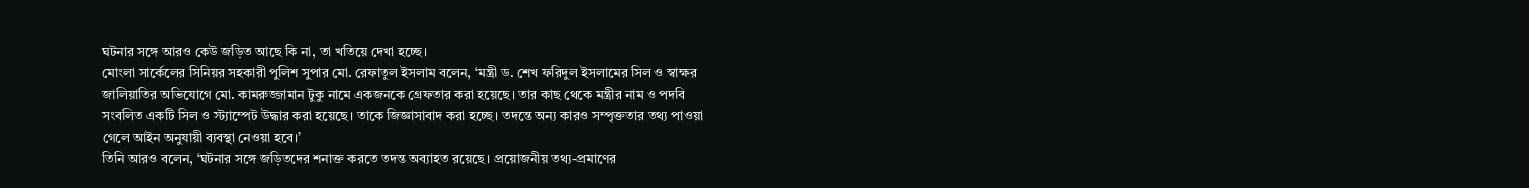ঘটনার সঙ্গে আরও কেউ জড়িত আছে কি না, তা খতিয়ে দেখা হচ্ছে।
মোংলা সার্কেলের সিনিয়র সহকারী পুলিশ সুপার মো. রেফাতুল ইসলাম বলেন, ‘মন্ত্রী ড. শেখ ফরিদুল ইসলামের সিল ও স্বাক্ষর জালিয়াতির অভিযোগে মো. কামরুজ্জামান টুকু নামে একজনকে গ্রেফতার করা হয়েছে। তার কাছ থেকে মন্ত্রীর নাম ও পদবি সংবলিত একটি সিল ও স্ট্যাম্পেট উদ্ধার করা হয়েছে। তাকে জিজ্ঞাসাবাদ করা হচ্ছে। তদন্তে অন্য কারও সম্পৃক্ততার তথ্য পাওয়া গেলে আইন অনুযায়ী ব্যবস্থা নেওয়া হবে।’
তিনি আরও বলেন, ‘ঘটনার সঙ্গে জড়িতদের শনাক্ত করতে তদন্ত অব্যাহত রয়েছে। প্রয়োজনীয় তথ্য-প্রমাণের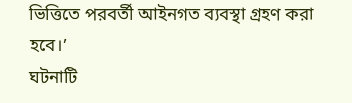ভিত্তিতে পরবর্তী আইনগত ব্যবস্থা গ্রহণ করা হবে।’
ঘটনাটি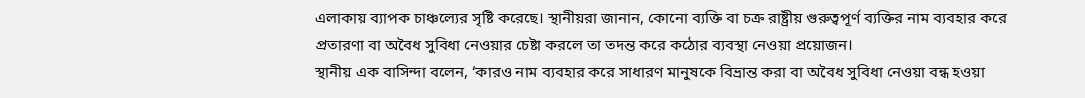এলাকায় ব্যাপক চাঞ্চল্যের সৃষ্টি করেছে। স্থানীয়রা জানান, কোনো ব্যক্তি বা চক্র রাষ্ট্রীয় গুরুত্বপূর্ণ ব্যক্তির নাম ব্যবহার করে প্রতারণা বা অবৈধ সুবিধা নেওয়ার চেষ্টা করলে তা তদন্ত করে কঠোর ব্যবস্থা নেওয়া প্রয়োজন।
স্থানীয় এক বাসিন্দা বলেন, ‘কারও নাম ব্যবহার করে সাধারণ মানুষকে বিভ্রান্ত করা বা অবৈধ সুবিধা নেওয়া বন্ধ হওয়া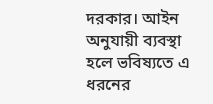দরকার। আইন অনুযায়ী ব্যবস্থা হলে ভবিষ্যতে এ ধরনের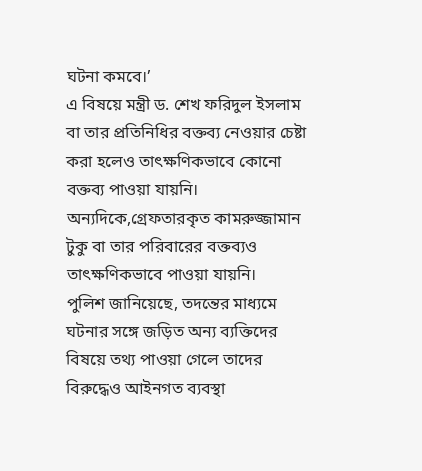ঘটনা কমবে।’
এ বিষয়ে মন্ত্রী ড. শেখ ফরিদুল ইসলাম বা তার প্রতিনিধির বক্তব্য নেওয়ার চেষ্টা করা হলেও তাৎক্ষণিকভাবে কোনো বক্তব্য পাওয়া যায়নি।
অন্যদিকে,গ্রেফতারকৃত কামরুজ্জামান টুকু বা তার পরিবারের বক্তব্যও তাৎক্ষণিকভাবে পাওয়া যায়নি।
পুলিশ জানিয়েছে, তদন্তের মাধ্যমে ঘটনার সঙ্গে জড়িত অন্য ব্যক্তিদের বিষয়ে তথ্য পাওয়া গেলে তাদের বিরুদ্ধেও আইনগত ব্যবস্থা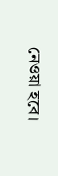নেওয়া হবে।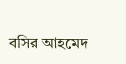বসির আহমেদ